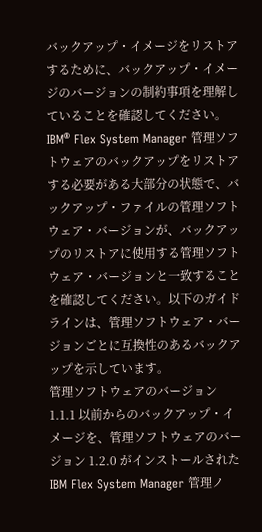バックアップ・イメージをリストアするために、バックアップ・イメージのバージョンの制約事項を理解していることを確認してください。
IBM® Flex System Manager 管理ソフトウェアのバックアップをリストアする必要がある大部分の状態で、バックアップ・ファイルの管理ソフトウェア・バージョンが、バックアップのリストアに使用する管理ソフトウェア・バージョンと一致することを確認してください。以下のガイドラインは、管理ソフトウェア・バージョンごとに互換性のあるバックアップを示しています。
管理ソフトウェアのバージョン 1.1.1 以前からのバックアップ・イメージを、管理ソフトウェアのバージョン 1.2.0 がインストールされた IBM Flex System Manager 管理ノ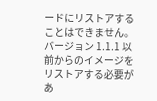ードにリストアすることはできません。 バージョン 1.1.1 以前からのイメージをリストアする必要があ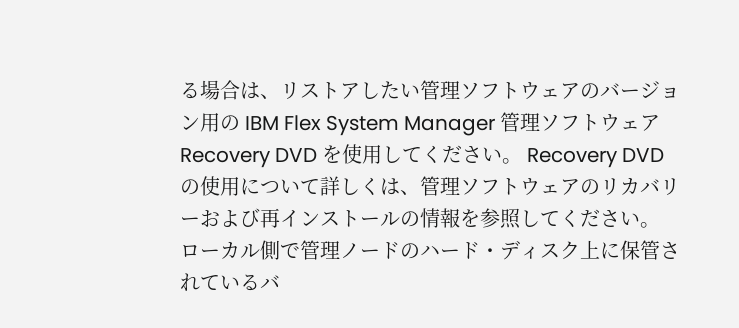る場合は、リストアしたい管理ソフトウェアのバージョン用の IBM Flex System Manager 管理ソフトウェア Recovery DVD を使用してください。 Recovery DVD の使用について詳しくは、管理ソフトウェアのリカバリーおよび再インストールの情報を参照してください。
ローカル側で管理ノードのハード・ディスク上に保管されているバ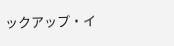ックアップ・イ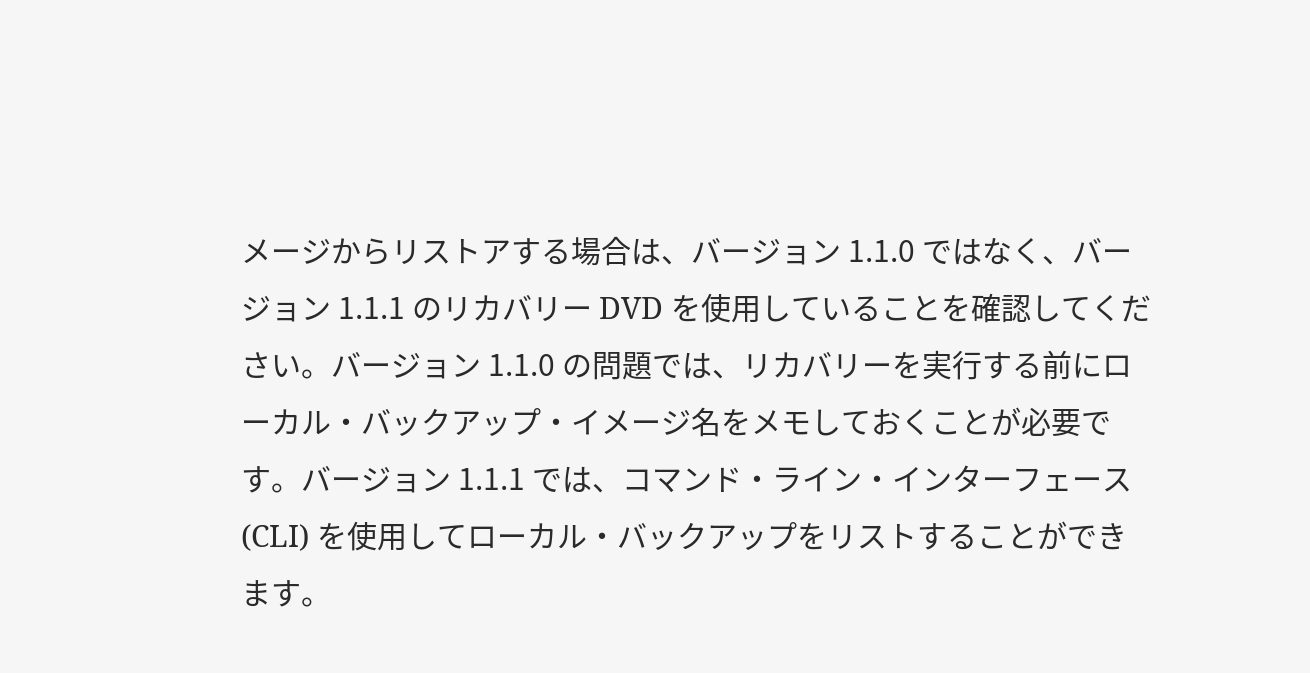メージからリストアする場合は、バージョン 1.1.0 ではなく、バージョン 1.1.1 のリカバリー DVD を使用していることを確認してください。バージョン 1.1.0 の問題では、リカバリーを実行する前にローカル・バックアップ・イメージ名をメモしておくことが必要です。バージョン 1.1.1 では、コマンド・ライン・インターフェース (CLI) を使用してローカル・バックアップをリストすることができます。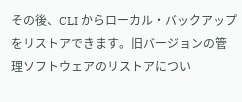その後、CLI からローカル・バックアップをリストアできます。旧バージョンの管理ソフトウェアのリストアについ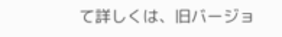て詳しくは、旧バージョ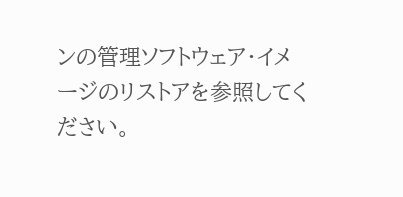ンの管理ソフトウェア・イメージのリストアを参照してください。